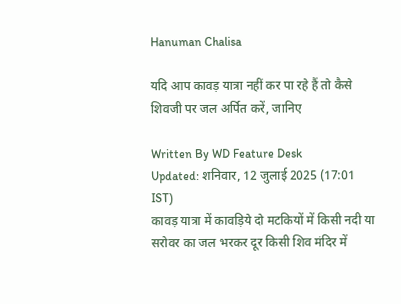Hanuman Chalisa

यदि आप कावड़ यात्रा नहीं कर पा रहे हैं तो कैसे शिवजी पर जल अर्पित करें, जानिए

Written By WD Feature Desk
Updated: शनिवार, 12 जुलाई 2025 (17:01 IST)
कावड़ यात्रा में कावड़िये दो मटकियों में किसी नदी या सरोवर का जल भरकर दूर किसी शिव मंदिर में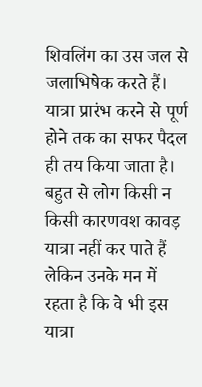शिवलिंग का उस जल से जलाभिषेक करते हैं। यात्रा प्रारंभ करने से पूर्ण होने तक का सफर पैदल ही तय किया जाता है। बहुत से लोग किसी न किसी कारणवश कावड़ यात्रा नहीं कर पाते हैं लेकिन उनके मन में रहता है कि वे भी इस यात्रा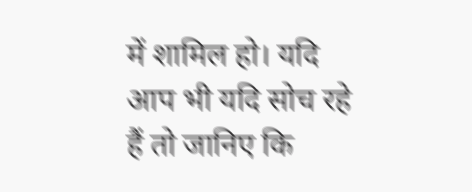में शामिल हो। यदि आप भी यदि सोच रहे हैं तो जानिए कि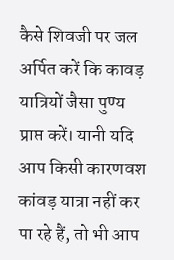कैसे शिवजी पर जल अर्पित करें कि कावड़ यात्रियों जैसा पुण्य प्राप्त करें। यानी यदि आप किसी कारणवश कांवड़ यात्रा नहीं कर पा रहे हैं, तो भी आप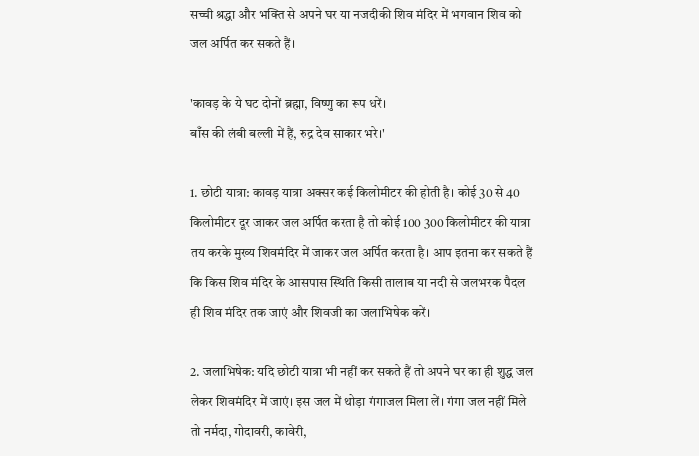सच्ची श्रद्धा और भक्ति से अपने घर या नजदीकी शिव मंदिर में भगवान शिव को जल अर्पित कर सकते हैं।

'कावड़ के ये घट दोनों ब्रह्मा, विष्णु का रूप धरें।
बाँस की लंबी बल्ली में हैं, रुद्र देव साकार भरे।'

1. छोटी यात्रा: कावड़ यात्रा अक्सर कई किलोमीटर की होती है। कोई 30 से 40 किलोमीटर दूर जाकर जल अर्पित करता है तो कोई 100 300 किलोमीटर की यात्रा तय करके मुख्‍य शिवमंदिर में जाकर जल अर्पित करता है। आप इतना कर सकते हैं कि किस शिव मंदिर के आसपास स्थिति किसी तालाब या नदी से जलभरक पैदल ही शिव मंदिर तक जाएं और शिवजी का जलाभिषेक करें।

2. जलाभिषेक: यदि छोटी यात्रा भी नहीं कर सकते हैं तो अपने घर का ही शुद्ध जल लेकर शिवमंदिर में जाएं। इस जल में थोड़ा गंगाजल मिला लें। गंगा जल नहीं मिले तो नर्मदा, गोदावरी, कावेरी,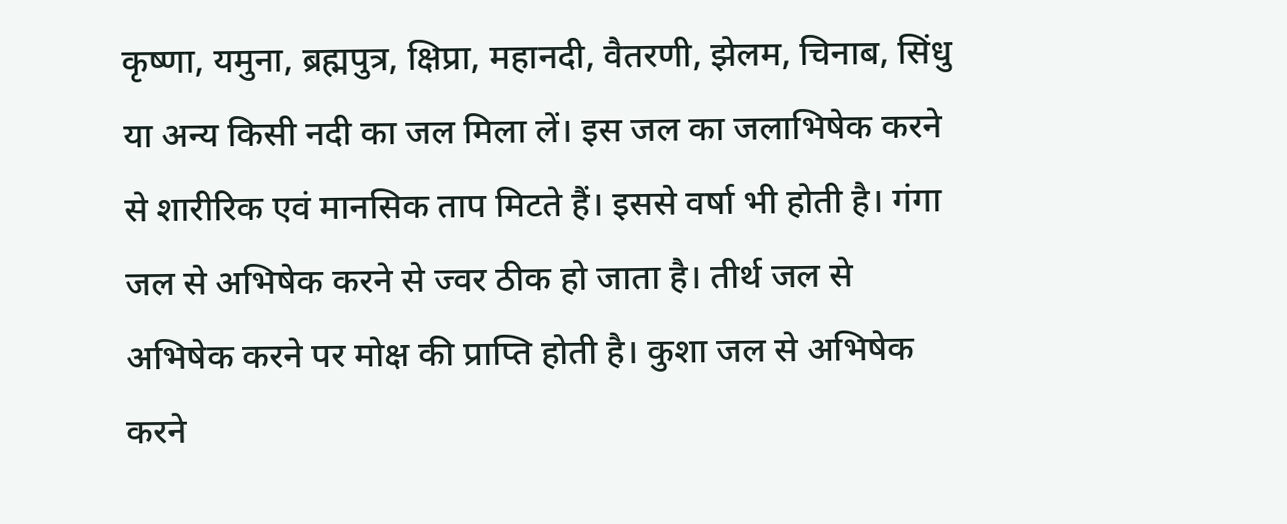कृष्णा, यमुना, ब्रह्मपुत्र, क्षिप्रा, महानदी, वैतरणी, झेलम, चिनाब, सिंधु या अन्य किसी नदी का जल मिला लें। इस जल का जलाभिषेक करने से शारीरिक एवं मानसिक ताप मिटते हैं। इससे वर्षा भी होती है। गंगा जल से अभिषेक करने से ज्वर ठीक हो जाता है। तीर्थ जल से अभिषेक करने पर मोक्ष की प्राप्ति होती है। कुशा जल से अभिषेक करने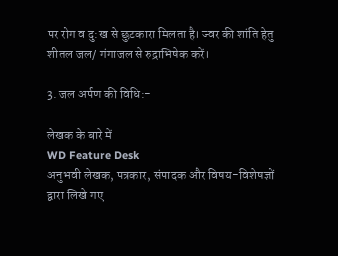पर रोग व दु:ख से छुटकारा मिलता है। ज्वर की शांति हेतु शीतल जल/ गंगाजल से रुद्राभिषेक करें।

3. जल अर्पण की विधि:-

लेखक के बारे में
WD Feature Desk
अनुभवी लेखक, पत्रकार, संपादक और विषय-विशेषज्ञों द्वारा लिखे गए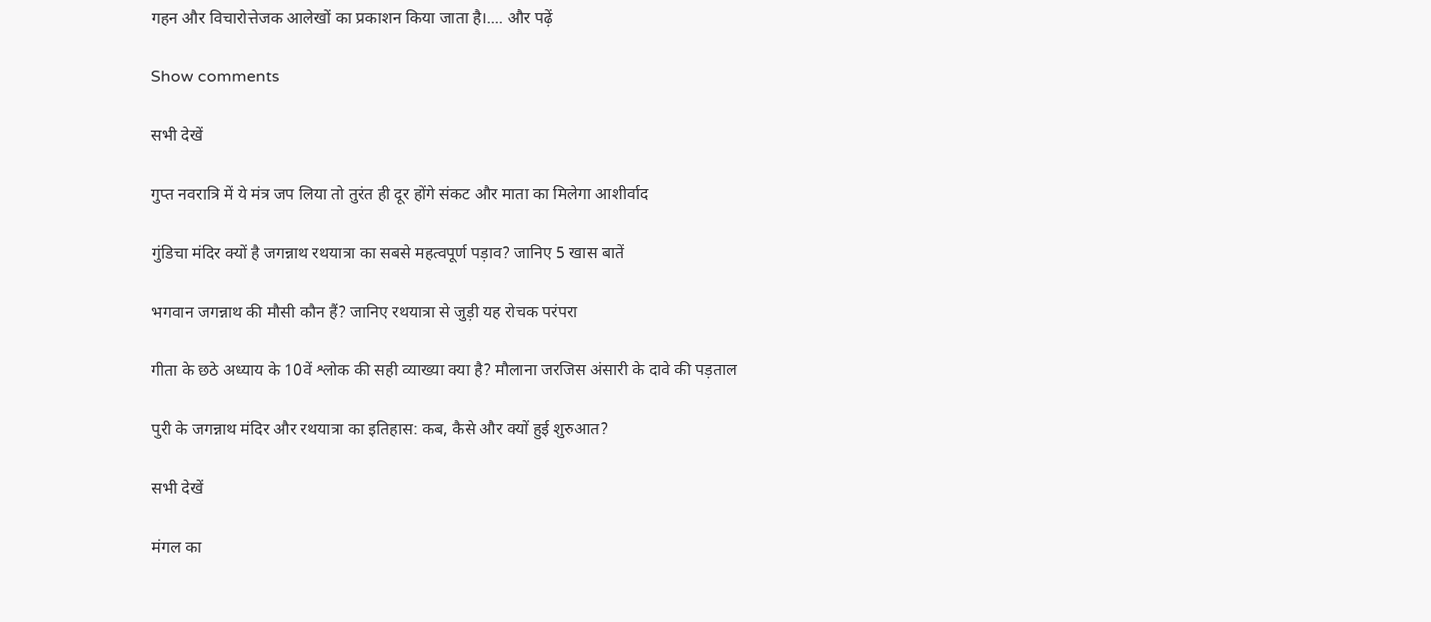गहन और विचारोत्तेजक आलेखों का प्रकाशन किया जाता है।.... और पढ़ें

Show comments

सभी देखें

गुप्त नवरात्रि में ये मंत्र जप लिया तो तुरंत ही दूर होंगे संकट और माता का मिलेगा आशीर्वाद

गुंडिचा मंदिर क्यों है जगन्नाथ रथयात्रा का सबसे महत्वपूर्ण पड़ाव? जानिए 5 खास बातें

भगवान जगन्नाथ की मौसी कौन हैं? जानिए रथयात्रा से जुड़ी यह रोचक परंपरा

गीता के छठे अध्याय के 10वें श्लोक की सही व्याख्या क्या है? मौलाना जरजिस अंसारी के दावे की पड़ताल

पुरी के जगन्नाथ मंदिर और रथयात्रा का इतिहास: कब, कैसे और क्यों हुई शुरुआत?

सभी देखें

मंगल का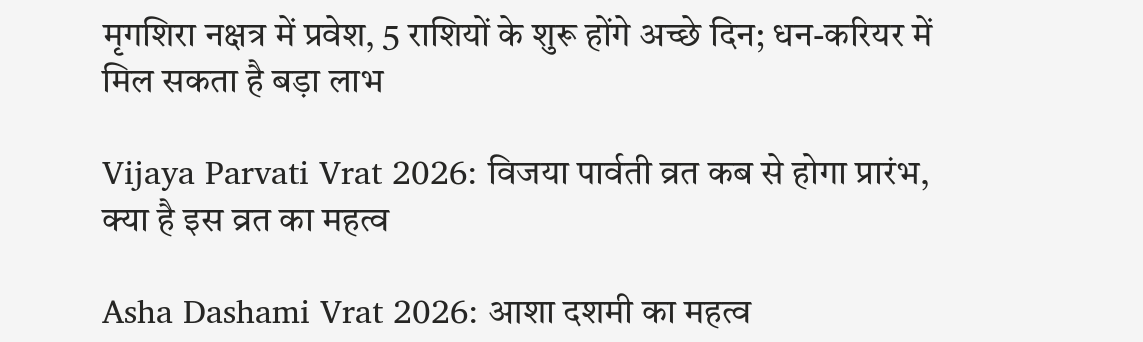मृगशिरा नक्षत्र में प्रवेश, 5 राशियों के शुरू होंगे अच्छे दिन; धन-करियर में मिल सकता है बड़ा लाभ

Vijaya Parvati Vrat 2026: विजया पार्वती व्रत कब से होगा प्रारंभ, क्या है इस व्रत का महत्व

Asha Dashami Vrat 2026: आशा दशमी का महत्व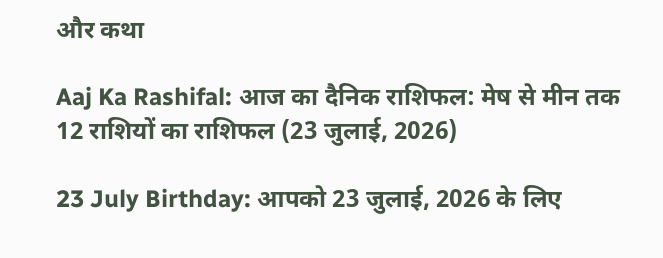और कथा

Aaj Ka Rashifal: आज का दैनिक राशिफल: मेष से मीन तक 12 राशियों का राशिफल (23 जुलाई, 2026)

23 July Birthday: आपको 23 जुलाई, 2026 के लिए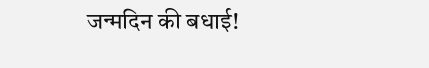जन्मदिन की बधाई!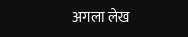अगला लेख